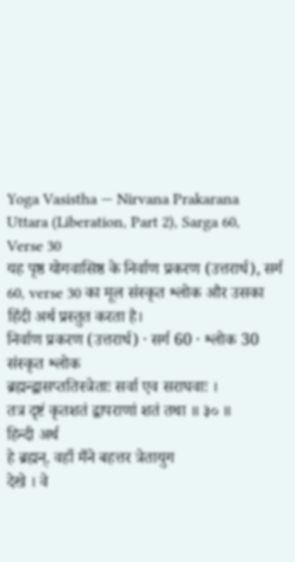Yoga Vasistha — Nirvana Prakarana Uttara (Liberation, Part 2), Sarga 60, Verse 30
यह पृष्ठ योगवासिष्ठ के निर्वाण प्रकरण (उत्तरार्ध), सर्ग 60, verse 30 का मूल संस्कृत श्लोक और उसका हिंदी अर्थ प्रस्तुत करता है।
निर्वाण प्रकरण (उत्तरार्ध) · सर्ग 60 · श्लोक 30
संस्कृत श्लोक
ब्रह्मन्द्वासप्ततिस्त्रेताः सर्वा एव सराघवाः ।
तत्र दृष्टं कृतशतं द्वापराणां शतं तथा ॥ ३० ॥
हिन्दी अर्थ
हे ब्रह्मन्. वहाँ मैंने बहत्तर त्रेतायुग
देखे । वे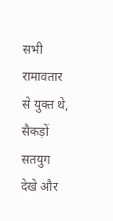सभी रामावतार से युक्त थे, सैकड़ों सतयुग देखे और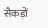सैकड़ों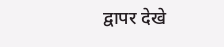द्वापर देखे